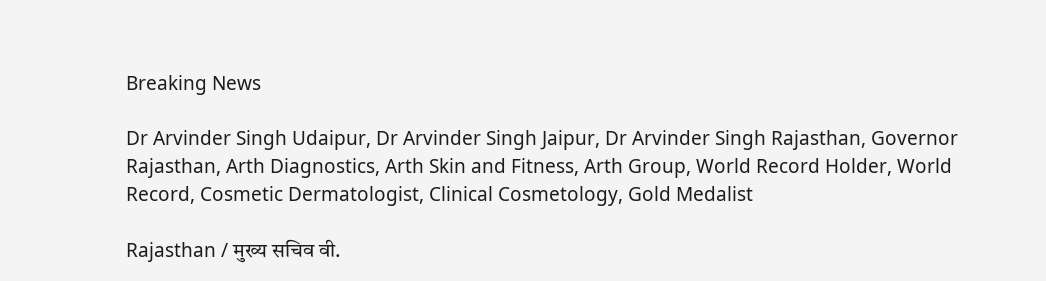Breaking News

Dr Arvinder Singh Udaipur, Dr Arvinder Singh Jaipur, Dr Arvinder Singh Rajasthan, Governor Rajasthan, Arth Diagnostics, Arth Skin and Fitness, Arth Group, World Record Holder, World Record, Cosmetic Dermatologist, Clinical Cosmetology, Gold Medalist

Rajasthan / मुख्य सचिव वी.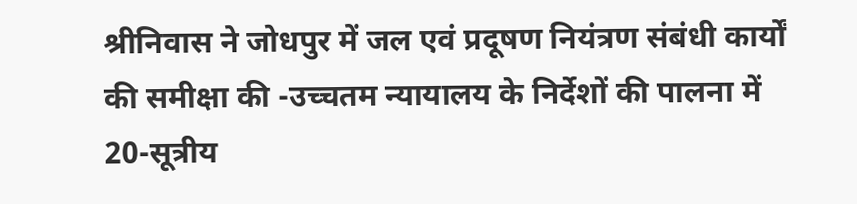श्रीनिवास ने जोधपुर में जल एवं प्रदूषण नियंत्रण संबंधी कार्यों की समीक्षा की -उच्चतम न्यायालय के निर्देशों की पालना में 20-सूत्रीय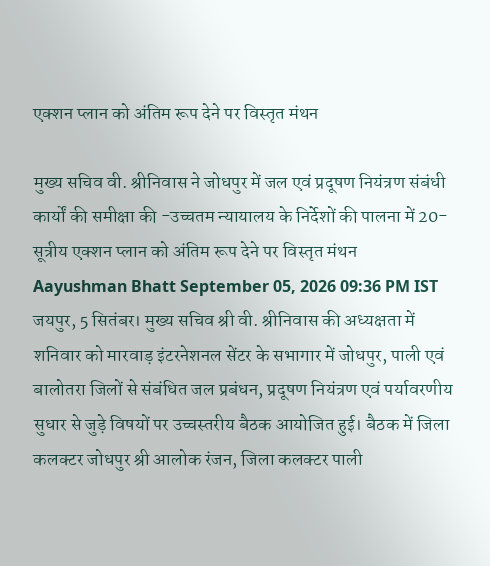एक्शन प्लान को अंतिम रूप देने पर विस्तृत मंथन

मुख्य सचिव वी. श्रीनिवास ने जोधपुर में जल एवं प्रदूषण नियंत्रण संबंधी कार्यों की समीक्षा की -उच्चतम न्यायालय के निर्देशों की पालना में 20-सूत्रीय एक्शन प्लान को अंतिम रूप देने पर विस्तृत मंथन
Aayushman Bhatt September 05, 2026 09:36 PM IST
जयपुर, 5 सितंबर। मुख्य सचिव श्री वी. श्रीनिवास की अध्यक्षता में शनिवार को मारवाड़ इंटरनेशनल सेंटर के सभागार में जोधपुर, पाली एवं बालोतरा जिलों से संबंधित जल प्रबंधन, प्रदूषण नियंत्रण एवं पर्यावरणीय सुधार से जुड़े विषयों पर उच्चस्तरीय बैठक आयोजित हुई। बैठक में जिला कलक्टर जोधपुर श्री आलोक रंजन, जिला कलक्टर पाली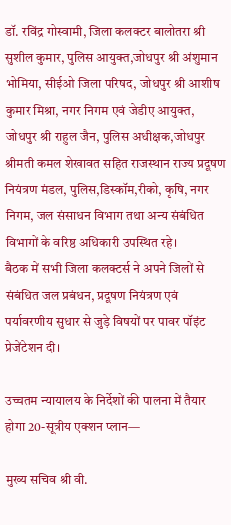डॉ. रविंद्र गोस्वामी, जिला कलक्टर बालोतरा श्री सुशील कुमार, पुलिस आयुक्त,जोधपुर श्री अंशुमान भोमिया, सीईओ जिला परिषद, जोधपुर श्री आशीष कुमार मिश्रा, नगर निगम एवं जेडीए आयुक्त, जोधपुर श्री राहुल जैन, पुलिस अधीक्षक,जोधपुर श्रीमती कमल शेखावत सहित राजस्थान राज्य प्रदूषण नियंत्रण मंडल, पुलिस,डिस्कॉम,रीको, कृषि, नगर निगम, जल संसाधन विभाग तथा अन्य संबंधित विभागों के वरिष्ठ अधिकारी उपस्थित रहे।
बैठक में सभी जिला कलक्टर्स ने अपने जिलों से संबंधित जल प्रबंधन, प्रदूषण नियंत्रण एवं पर्यावरणीय सुधार से जुड़े विषयों पर पावर पॉइंट प्रेजेंटेशन दी।

उच्चतम न्यायालय के निर्देशों की पालना में तैयार होगा 20-सूत्रीय एक्शन प्लान—

मुख्य सचिव श्री वी.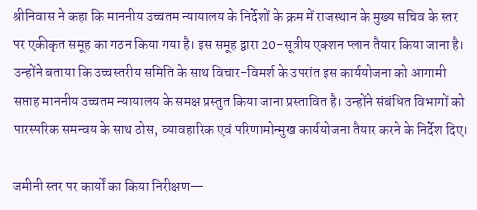श्रीनिवास ने कहा कि माननीय उच्चतम न्यायालय के निर्देशों के क्रम में राजस्थान के मुख्य सचिव के स्तर पर एकीकृत समूह का गठन किया गया है। इस समूह द्वारा 20-सूत्रीय एक्शन प्लान तैयार किया जाना है। उन्होंने बताया कि उच्चस्तरीय समिति के साथ विचार-विमर्श के उपरांत इस कार्ययोजना को आगामी सप्ताह माननीय उच्चतम न्यायालय के समक्ष प्रस्तुत किया जाना प्रस्तावित है। उन्होंने संबंधित विभागों को पारस्परिक समन्वय के साथ ठोस, व्यावहारिक एवं परिणामोन्मुख कार्ययोजना तैयार करने के निर्देश दिए।

जमीनी स्तर पर कार्यों का किया निरीक्षण—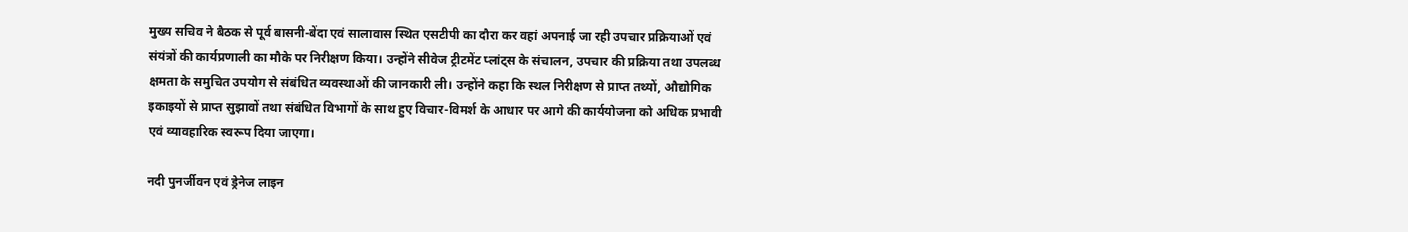मुख्य सचिव ने बैठक से पूर्व बासनी-बेंदा एवं सालावास स्थित एसटीपी का दौरा कर वहां अपनाई जा रही उपचार प्रक्रियाओं एवं संयंत्रों की कार्यप्रणाली का मौके पर निरीक्षण किया। उन्होंने सीवेज ट्रीटमेंट प्लांट्स के संचालन, उपचार की प्रक्रिया तथा उपलब्ध क्षमता के समुचित उपयोग से संबंधित व्यवस्थाओं की जानकारी ली। उन्होंने कहा कि स्थल निरीक्षण से प्राप्त तथ्यों, औद्योगिक इकाइयों से प्राप्त सुझावों तथा संबंधित विभागों के साथ हुए विचार-विमर्श के आधार पर आगे की कार्ययोजना को अधिक प्रभावी एवं व्यावहारिक स्वरूप दिया जाएगा।

नदी पुनर्जीवन एवं ड्रेनेज लाइन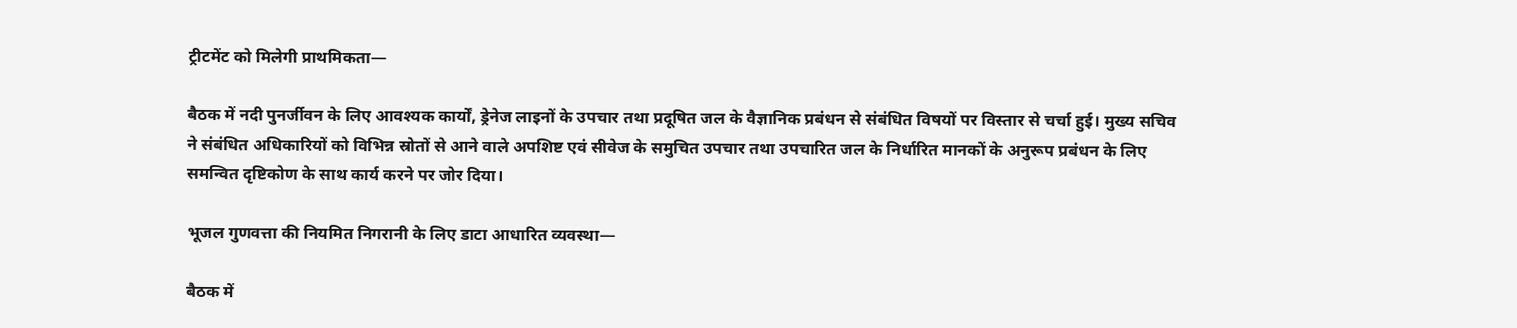ट्रीटमेंट को मिलेगी प्राथमिकता—

बैठक में नदी पुनर्जीवन के लिए आवश्यक कार्यों, ड्रेनेज लाइनों के उपचार तथा प्रदूषित जल के वैज्ञानिक प्रबंधन से संबंधित विषयों पर विस्तार से चर्चा हुई। मुख्य सचिव ने संबंधित अधिकारियों को विभिन्न स्रोतों से आने वाले अपशिष्ट एवं सीवेज के समुचित उपचार तथा उपचारित जल के निर्धारित मानकों के अनुरूप प्रबंधन के लिए समन्वित दृष्टिकोण के साथ कार्य करने पर जोर दिया।

भूजल गुणवत्ता की नियमित निगरानी के लिए डाटा आधारित व्यवस्था—

बैठक में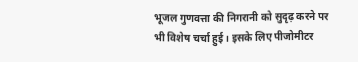भूजल गुणवत्ता की निगरानी को सुदृढ़ करने पर भी विशेष चर्चा हुई। इसके लिए पीजोमीटर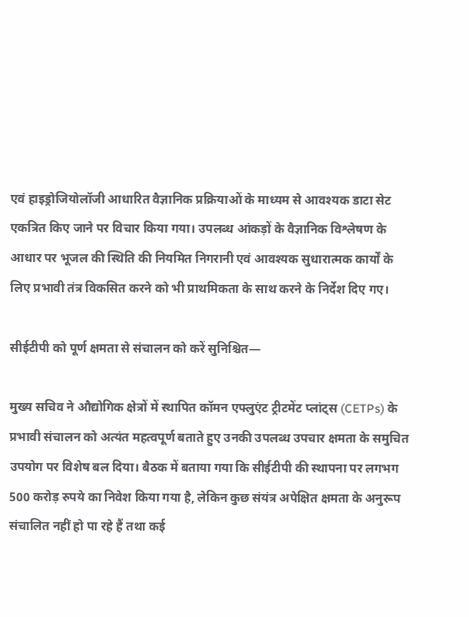एवं हाइड्रोजियोलॉजी आधारित वैज्ञानिक प्रक्रियाओं के माध्यम से आवश्यक डाटा सेट एकत्रित किए जाने पर विचार किया गया। उपलब्ध आंकड़ों के वैज्ञानिक विश्लेषण के आधार पर भूजल की स्थिति की नियमित निगरानी एवं आवश्यक सुधारात्मक कार्यों के लिए प्रभावी तंत्र विकसित करने को भी प्राथमिकता के साथ करने के निर्देश दिए गए।

सीईटीपी को पूर्ण क्षमता से संचालन को करें सुनिश्चित—

मुख्य सचिव ने औद्योगिक क्षेत्रों में स्थापित कॉमन एफ्लुएंट ट्रीटमेंट प्लांट्स (CETPs) के प्रभावी संचालन को अत्यंत महत्वपूर्ण बताते हुए उनकी उपलब्ध उपचार क्षमता के समुचित उपयोग पर विशेष बल दिया। बैठक में बताया गया कि सीईटीपी की स्थापना पर लगभग 500 करोड़ रुपये का निवेश किया गया है, लेकिन कुछ संयंत्र अपेक्षित क्षमता के अनुरूप संचालित नहीं हो पा रहे हैं तथा कई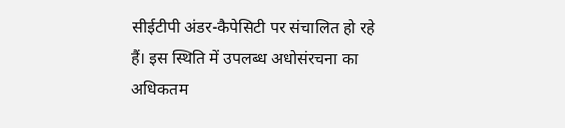सीईटीपी अंडर-कैपेसिटी पर संचालित हो रहे हैं। इस स्थिति में उपलब्ध अधोसंरचना का अधिकतम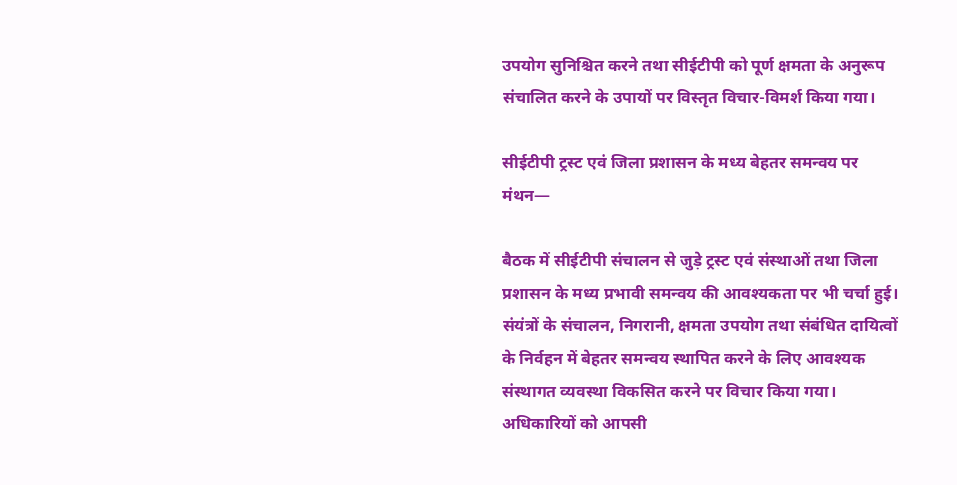उपयोग सुनिश्चित करने तथा सीईटीपी को पूर्ण क्षमता के अनुरूप संचालित करने के उपायों पर विस्तृत विचार-विमर्श किया गया।

सीईटीपी ट्रस्ट एवं जिला प्रशासन के मध्य बेहतर समन्वय पर मंथन—

बैठक में सीईटीपी संचालन से जुड़े ट्रस्ट एवं संस्थाओं तथा जिला प्रशासन के मध्य प्रभावी समन्वय की आवश्यकता पर भी चर्चा हुई। संयंत्रों के संचालन, निगरानी, क्षमता उपयोग तथा संबंधित दायित्वों के निर्वहन में बेहतर समन्वय स्थापित करने के लिए आवश्यक संस्थागत व्यवस्था विकसित करने पर विचार किया गया। अधिकारियों को आपसी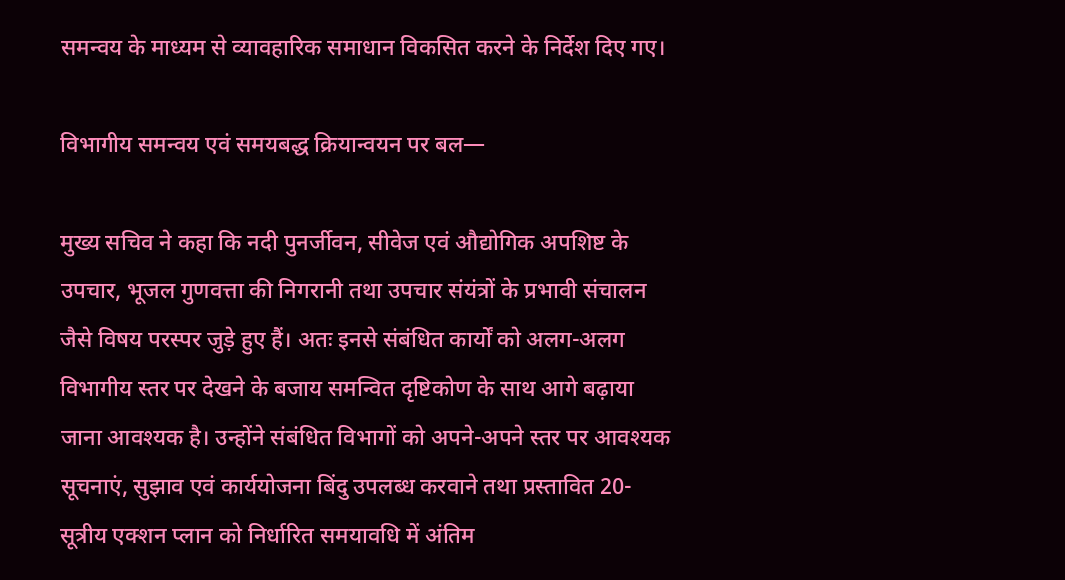समन्वय के माध्यम से व्यावहारिक समाधान विकसित करने के निर्देश दिए गए।

विभागीय समन्वय एवं समयबद्ध क्रियान्वयन पर बल—

मुख्य सचिव ने कहा कि नदी पुनर्जीवन, सीवेज एवं औद्योगिक अपशिष्ट के उपचार, भूजल गुणवत्ता की निगरानी तथा उपचार संयंत्रों के प्रभावी संचालन जैसे विषय परस्पर जुड़े हुए हैं। अतः इनसे संबंधित कार्यों को अलग-अलग विभागीय स्तर पर देखने के बजाय समन्वित दृष्टिकोण के साथ आगे बढ़ाया जाना आवश्यक है। उन्होंने संबंधित विभागों को अपने-अपने स्तर पर आवश्यक सूचनाएं, सुझाव एवं कार्ययोजना बिंदु उपलब्ध करवाने तथा प्रस्तावित 20-सूत्रीय एक्शन प्लान को निर्धारित समयावधि में अंतिम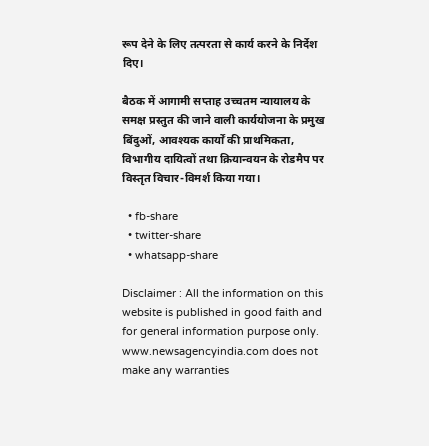रूप देने के लिए तत्परता से कार्य करने के निर्देश दिए।

बैठक में आगामी सप्ताह उच्चतम न्यायालय के समक्ष प्रस्तुत की जाने वाली कार्ययोजना के प्रमुख बिंदुओं, आवश्यक कार्यों की प्राथमिकता, विभागीय दायित्वों तथा क्रियान्वयन के रोडमैप पर विस्तृत विचार-विमर्श किया गया।

  • fb-share
  • twitter-share
  • whatsapp-share

Disclaimer : All the information on this website is published in good faith and for general information purpose only. www.newsagencyindia.com does not make any warranties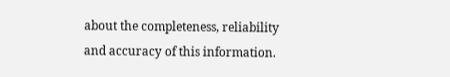about the completeness, reliability and accuracy of this information.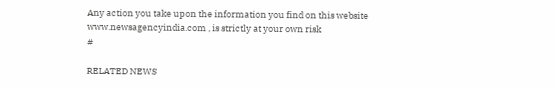Any action you take upon the information you find on this website www.newsagencyindia.com , is strictly at your own risk
#

RELATED NEWS